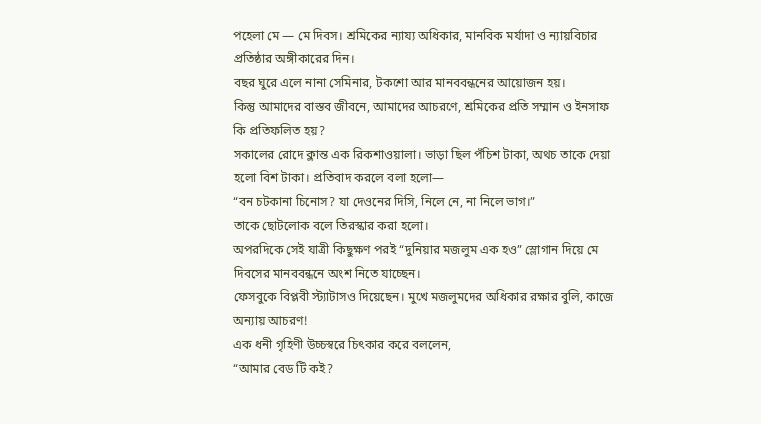পহেলা মে — মে দিবস। শ্রমিকের ন্যায্য অধিকার, মানবিক মর্যাদা ও ন্যায়বিচার প্রতিষ্ঠার অঙ্গীকারের দিন।
বছর ঘুরে এলে নানা সেমিনার, টকশো আর মানববন্ধনের আয়োজন হয়।
কিন্তু আমাদের বাস্তব জীবনে, আমাদের আচরণে, শ্রমিকের প্রতি সম্মান ও ইনসাফ কি প্রতিফলিত হয়?
সকালের রোদে ক্লান্ত এক রিকশাওয়ালা। ভাড়া ছিল পঁচিশ টাকা, অথচ তাকে দেয়া হলো বিশ টাকা। প্রতিবাদ করলে বলা হলো—
“বন চটকানা চিনোস? যা দেওনের দিসি, নিলে নে, না নিলে ভাগ।”
তাকে ছোটলোক বলে তিরস্কার করা হলো।
অপরদিকে সেই যাত্রী কিছুক্ষণ পরই “দুনিয়ার মজলুম এক হও” স্লোগান দিয়ে মে দিবসের মানববন্ধনে অংশ নিতে যাচ্ছেন।
ফেসবুকে বিপ্লবী স্ট্যাটাসও দিয়েছেন। মুখে মজলুমদের অধিকার রক্ষার বুলি, কাজে অন্যায় আচরণ!
এক ধনী গৃহিণী উচ্চস্বরে চিৎকার করে বললেন,
“আমার বেড টি কই?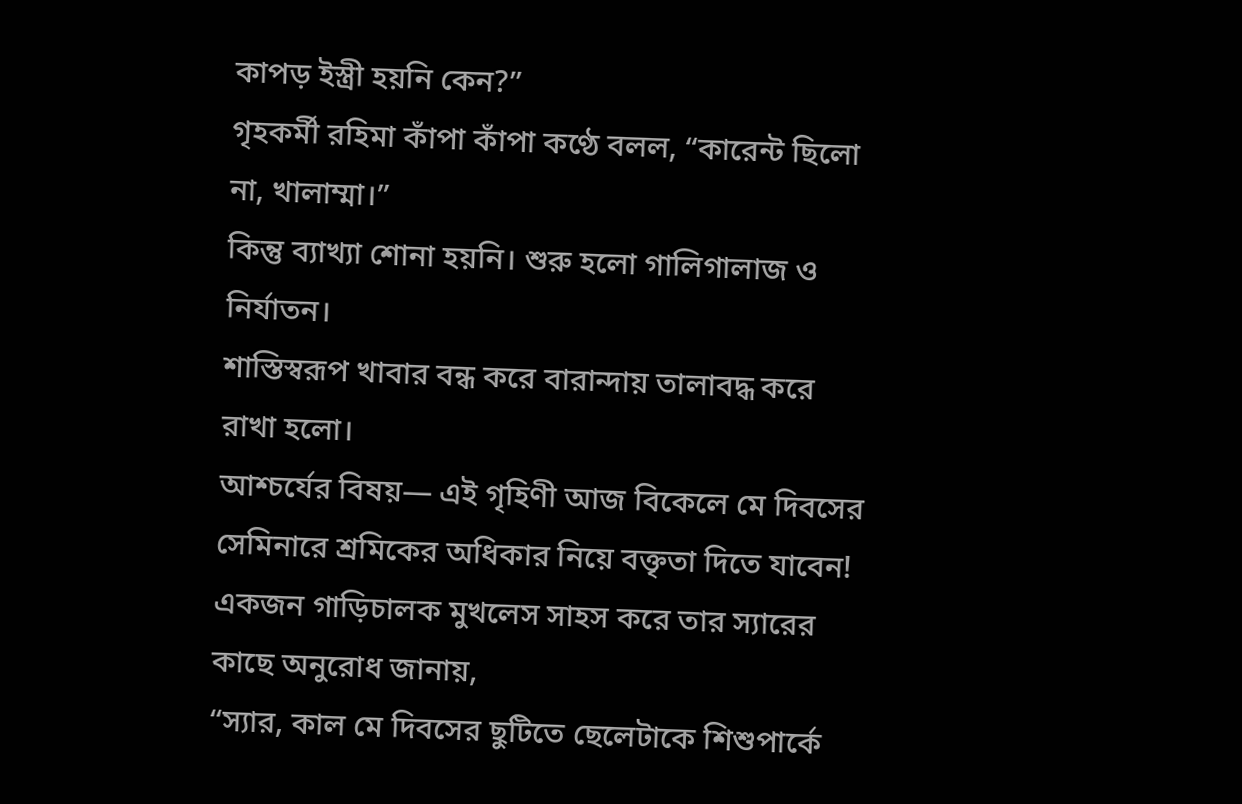কাপড় ইস্ত্রী হয়নি কেন?”
গৃহকর্মী রহিমা কাঁপা কাঁপা কণ্ঠে বলল, “কারেন্ট ছিলো না, খালাম্মা।”
কিন্তু ব্যাখ্যা শোনা হয়নি। শুরু হলো গালিগালাজ ও নির্যাতন।
শাস্তিস্বরূপ খাবার বন্ধ করে বারান্দায় তালাবদ্ধ করে রাখা হলো।
আশ্চর্যের বিষয়— এই গৃহিণী আজ বিকেলে মে দিবসের সেমিনারে শ্রমিকের অধিকার নিয়ে বক্তৃতা দিতে যাবেন!
একজন গাড়িচালক মুখলেস সাহস করে তার স্যারের কাছে অনুরোধ জানায়,
“স্যার, কাল মে দিবসের ছুটিতে ছেলেটাকে শিশুপার্কে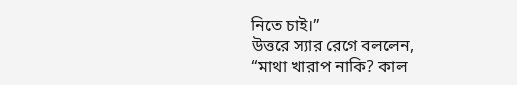নিতে চাই।”
উত্তরে স্যার রেগে বললেন,
“মাথা খারাপ নাকি? কাল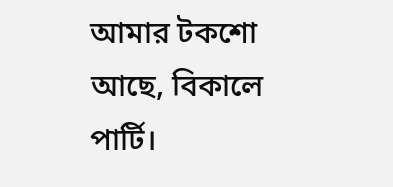আমার টকশো আছে, বিকালে পার্টি।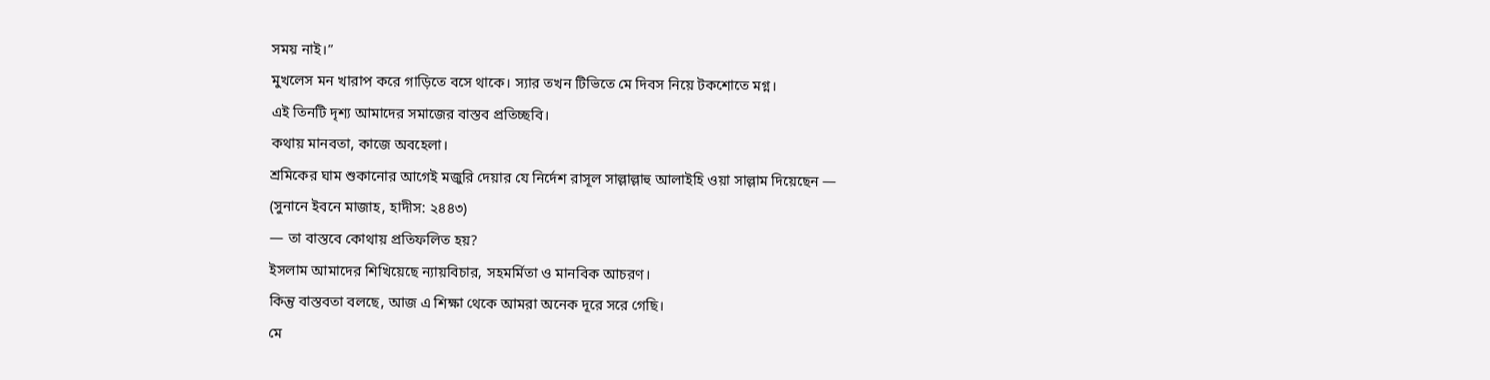সময় নাই।”
মুখলেস মন খারাপ করে গাড়িতে বসে থাকে। স্যার তখন টিভিতে মে দিবস নিয়ে টকশোতে মগ্ন।
এই তিনটি দৃশ্য আমাদের সমাজের বাস্তব প্রতিচ্ছবি।
কথায় মানবতা, কাজে অবহেলা।
শ্রমিকের ঘাম শুকানোর আগেই মজুরি দেয়ার যে নির্দেশ রাসূল সাল্লাল্লাহু আলাইহি ওয়া সাল্লাম দিয়েছেন —
(সুনানে ইবনে মাজাহ, হাদীস: ২৪৪৩)
— তা বাস্তবে কোথায় প্রতিফলিত হয়?
ইসলাম আমাদের শিখিয়েছে ন্যায়বিচার, সহমর্মিতা ও মানবিক আচরণ।
কিন্তু বাস্তবতা বলছে, আজ এ শিক্ষা থেকে আমরা অনেক দূরে সরে গেছি।
মে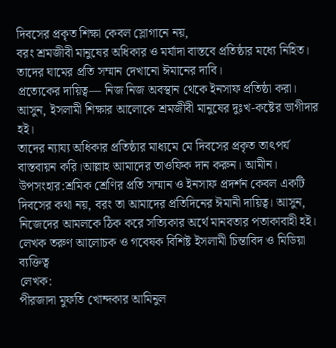দিবসের প্রকৃত শিক্ষা কেবল স্লোগানে নয়,
বরং শ্রমজীবী মানুষের অধিকার ও মর্যাদা বাস্তবে প্রতিষ্ঠার মধ্যে নিহিত।
তাদের ঘামের প্রতি সম্মান দেখানো ঈমানের দাবি।
প্রত্যেকের দায়িত্ব— নিজ নিজ অবস্থান থেকে ইনসাফ প্রতিষ্ঠা করা।
আসুন, ইসলামী শিক্ষার আলোকে শ্রমজীবী মানুষের দুঃখ-কষ্টের ভাগীদার হই।
তাদের ন্যায্য অধিকার প্রতিষ্ঠার মাধ্যমে মে দিবসের প্রকৃত তাৎপর্য বাস্তবায়ন করি।আল্লাহ আমাদের তাওফিক দান করুন। আমীন।
উপসংহার:শ্রমিক শ্রেণির প্রতি সম্মান ও ইনসাফ প্রদর্শন কেবল একটি দিবসের কথা নয়, বরং তা আমাদের প্রতিদিনের ঈমানী দায়িত্ব। আসুন, নিজেদের আমলকে ঠিক করে সত্যিকার অর্থে মানবতার পতাকাবাহী হই।
লেখক তরুণ আলোচক ও গবেষক বিশিষ্ট ইসলামী চিন্তাবিদ ও মিডিয়া ব্যক্তিত্ব
লেখক:
পীরজাদা মুফতি খোন্দকার আমিনুল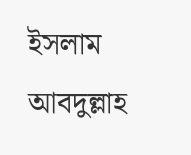ইসলাম আবদুল্লাহ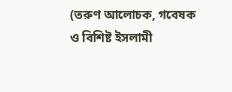(তরুণ আলোচক, গবেষক ও বিশিষ্ট ইসলামী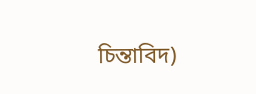চিন্তাবিদ)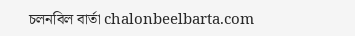চলনবিল বার্তা chalonbeelbarta.com